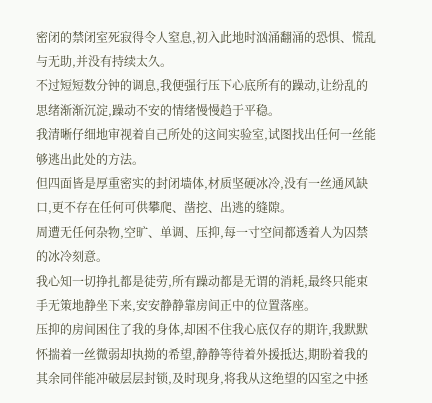密闭的禁闭室死寂得令人窒息,初入此地时汹涌翻涌的恐惧、慌乱与无助,并没有持续太久。
不过短短数分钟的调息,我便强行压下心底所有的躁动,让纷乱的思绪渐渐沉淀,躁动不安的情绪慢慢趋于平稳。
我清晰仔细地审视着自己所处的这间实验室,试图找出任何一丝能够逃出此处的方法。
但四面皆是厚重密实的封闭墙体,材质坚硬冰冷,没有一丝通风缺口,更不存在任何可供攀爬、凿挖、出逃的缝隙。
周遭无任何杂物,空旷、单调、压抑,每一寸空间都透着人为囚禁的冰冷刻意。
我心知一切挣扎都是徒劳,所有躁动都是无谓的消耗,最终只能束手无策地静坐下来,安安静静靠房间正中的位置落座。
压抑的房间困住了我的身体,却困不住我心底仅存的期许,我默默怀揣着一丝微弱却执拗的希望,静静等待着外援抵达,期盼着我的其余同伴能冲破层层封锁,及时现身,将我从这绝望的囚室之中拯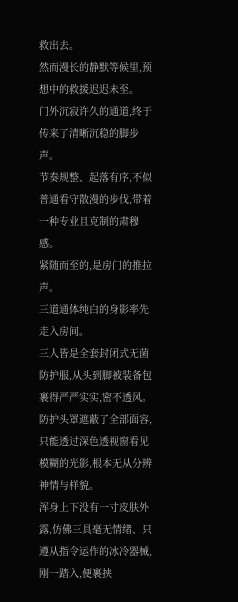救出去。
然而漫长的静默等候里,预想中的救援迟迟未至。
门外沉寂许久的通道,终于传来了清晰沉稳的脚步声。
节奏规整、起落有序,不似普通看守散漫的步伐,带着一种专业且克制的肃穆感。
紧随而至的,是房门的推拉声。
三道通体纯白的身影率先走入房间。
三人皆是全套封闭式无菌防护服,从头到脚被装备包裹得严严实实,密不透风。
防护头罩遮蔽了全部面容,只能透过深色透视窗看见模糊的光影,根本无从分辨神情与样貌。
浑身上下没有一寸皮肤外露,仿佛三具毫无情绪、只遵从指令运作的冰冷器械,刚一踏入,便裹挟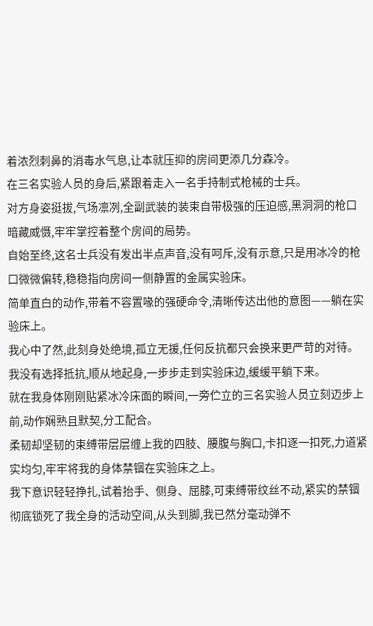着浓烈刺鼻的消毒水气息,让本就压抑的房间更添几分森冷。
在三名实验人员的身后,紧跟着走入一名手持制式枪械的士兵。
对方身姿挺拔,气场凛冽,全副武装的装束自带极强的压迫感,黑洞洞的枪口暗藏威慑,牢牢掌控着整个房间的局势。
自始至终,这名士兵没有发出半点声音,没有呵斥,没有示意,只是用冰冷的枪口微微偏转,稳稳指向房间一侧静置的金属实验床。
简单直白的动作,带着不容置喙的强硬命令,清晰传达出他的意图——躺在实验床上。
我心中了然,此刻身处绝境,孤立无援,任何反抗都只会换来更严苛的对待。
我没有选择抵抗,顺从地起身,一步步走到实验床边,缓缓平躺下来。
就在我身体刚刚贴紧冰冷床面的瞬间,一旁伫立的三名实验人员立刻迈步上前,动作娴熟且默契,分工配合。
柔韧却坚韧的束缚带层层缠上我的四肢、腰腹与胸口,卡扣逐一扣死,力道紧实均匀,牢牢将我的身体禁锢在实验床之上。
我下意识轻轻挣扎,试着抬手、侧身、屈膝,可束缚带纹丝不动,紧实的禁锢彻底锁死了我全身的活动空间,从头到脚,我已然分毫动弹不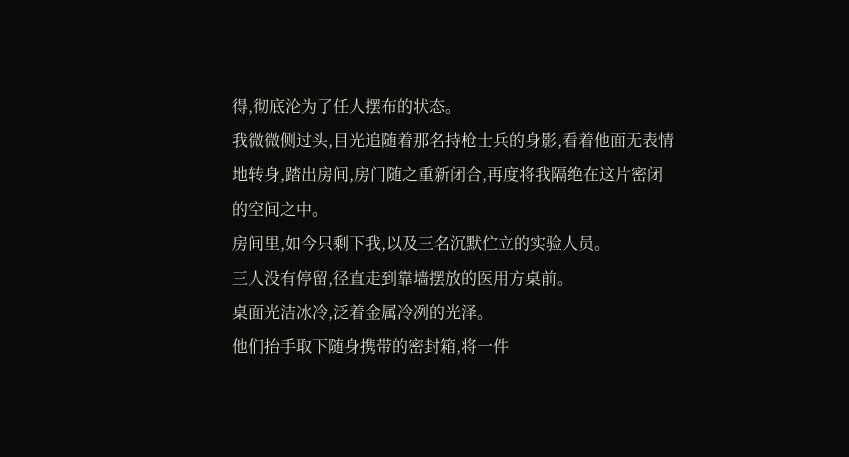得,彻底沦为了任人摆布的状态。
我微微侧过头,目光追随着那名持枪士兵的身影,看着他面无表情地转身,踏出房间,房门随之重新闭合,再度将我隔绝在这片密闭的空间之中。
房间里,如今只剩下我,以及三名沉默伫立的实验人员。
三人没有停留,径直走到靠墙摆放的医用方桌前。
桌面光洁冰冷,泛着金属冷冽的光泽。
他们抬手取下随身携带的密封箱,将一件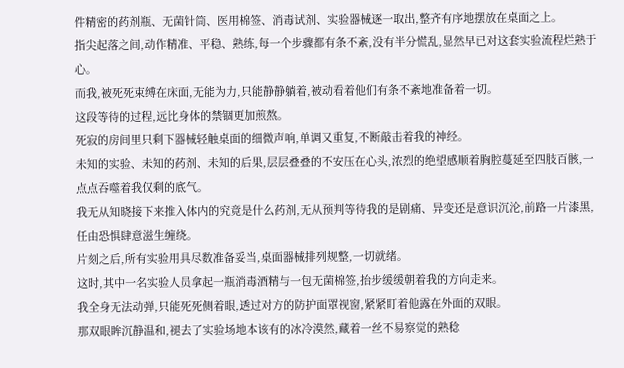件精密的药剂瓶、无菌针筒、医用棉签、消毒试剂、实验器械逐一取出,整齐有序地摆放在桌面之上。
指尖起落之间,动作精准、平稳、熟练,每一个步骤都有条不紊,没有半分慌乱,显然早已对这套实验流程烂熟于心。
而我,被死死束缚在床面,无能为力,只能静静躺着,被动看着他们有条不紊地准备着一切。
这段等待的过程,远比身体的禁锢更加煎熬。
死寂的房间里只剩下器械轻触桌面的细微声响,单调又重复,不断敲击着我的神经。
未知的实验、未知的药剂、未知的后果,层层叠叠的不安压在心头,浓烈的绝望感顺着胸腔蔓延至四肢百骸,一点点吞噬着我仅剩的底气。
我无从知晓接下来推入体内的究竟是什么药剂,无从预判等待我的是剧痛、异变还是意识沉沦,前路一片漆黑,任由恐惧肆意滋生缠绕。
片刻之后,所有实验用具尽数准备妥当,桌面器械排列规整,一切就绪。
这时,其中一名实验人员拿起一瓶消毒酒精与一包无菌棉签,抬步缓缓朝着我的方向走来。
我全身无法动弹,只能死死侧着眼,透过对方的防护面罩视窗,紧紧盯着他露在外面的双眼。
那双眼眸沉静温和,褪去了实验场地本该有的冰冷漠然,藏着一丝不易察觉的熟稔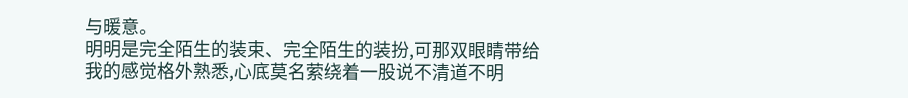与暖意。
明明是完全陌生的装束、完全陌生的装扮,可那双眼睛带给我的感觉格外熟悉,心底莫名萦绕着一股说不清道不明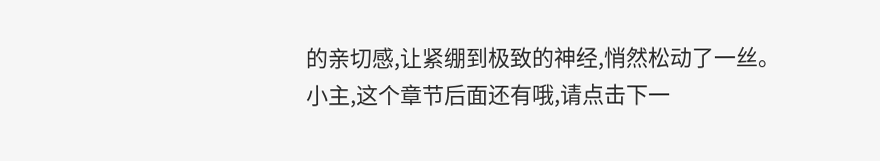的亲切感,让紧绷到极致的神经,悄然松动了一丝。
小主,这个章节后面还有哦,请点击下一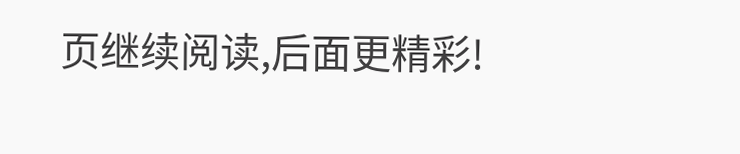页继续阅读,后面更精彩!